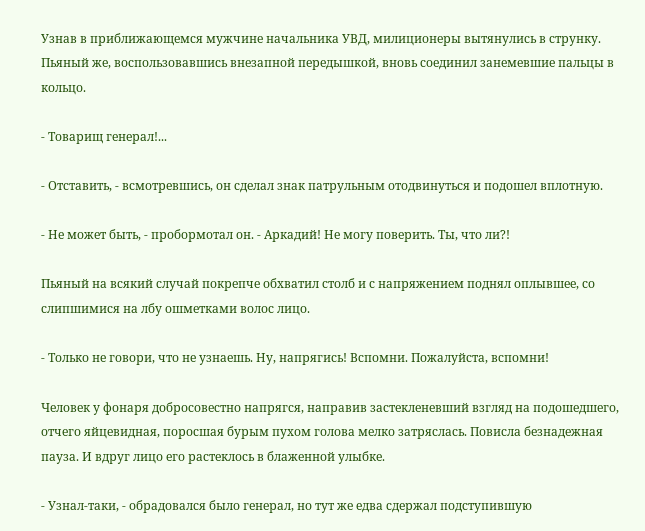Узнав в приближающемся мужчине начальника УВД, милиционеры вытянулись в струнку. Пьяный же, воспользовавшись внезапной передышкой, вновь соединил занемевшие пальцы в кольцо.

- Товарищ генерал!...

- Отставить, - всмотревшись, он сделал знак патрульным отодвинуться и подошел вплотную.

- Не может быть, - пробормотал он. - Аркадий! Не могу поверить. Ты, что ли?!

Пьяный на всякий случай покрепче обхватил столб и с напряжением поднял оплывшее, со слипшимися на лбу ошметками волос лицо.

- Только не говори, что не узнаешь. Ну, напрягись! Вспомни. Пожалуйста, вспомни!

Человек у фонаря добросовестно напрягся, направив застекленевший взгляд на подошедшего, отчего яйцевидная, поросшая бурым пухом голова мелко затряслась. Повисла безнадежная пауза. И вдруг лицо его растеклось в блаженной улыбке.

- Узнал-таки, - обрадовался было генерал, но тут же едва сдержал подступившую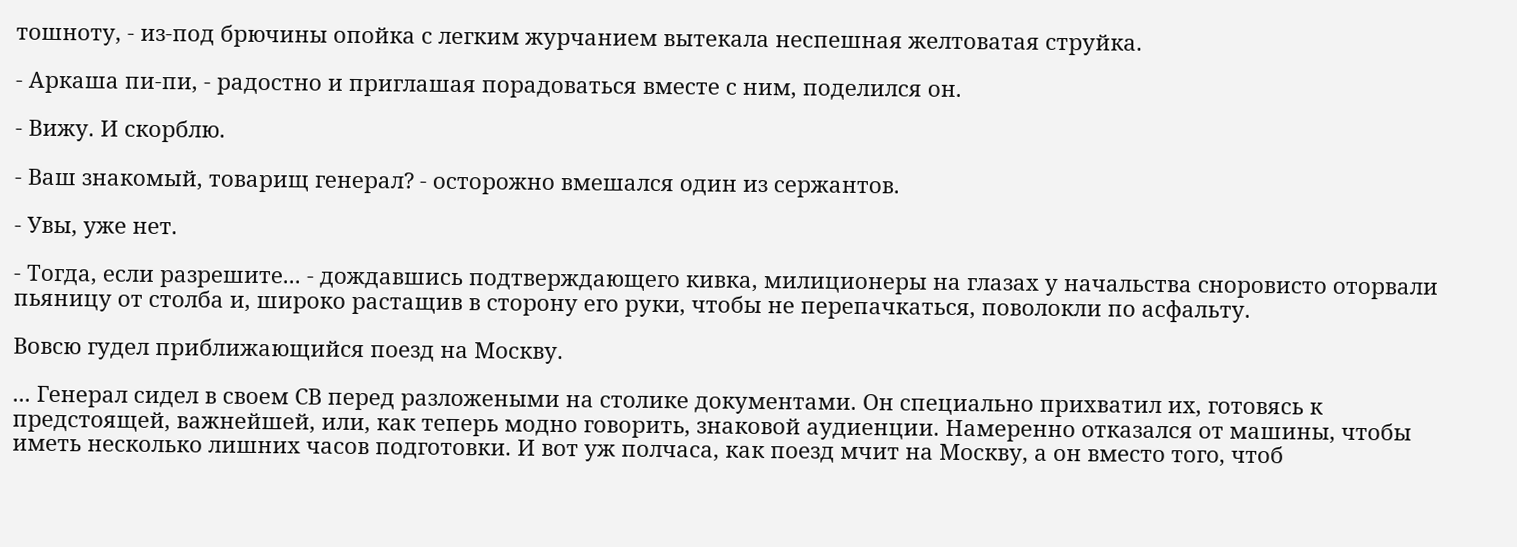тошноту, - из-под брючины опойка с легким журчанием вытекала неспешная желтоватая струйка.

- Аркаша пи-пи, - радостно и приглашая порадоваться вместе с ним, поделился он.

- Вижу. И скорблю.

- Ваш знакомый, товарищ генерал? - осторожно вмешался один из сержантов.

- Увы, уже нет.

- Тогда, если разрешите... - дождавшись подтверждающего кивка, милиционеры на глазах у начальства сноровисто оторвали пьяницу от столба и, широко растащив в сторону его руки, чтобы не перепачкаться, поволокли по асфальту.

Вовсю гудел приближающийся поезд на Москву.

... Генерал сидел в своем СВ перед разложеными на столике документами. Он специально прихватил их, готовясь к предстоящей, важнейшей, или, как теперь модно говорить, знаковой аудиенции. Намеренно отказался от машины, чтобы иметь несколько лишних часов подготовки. И вот уж полчаса, как поезд мчит на Москву, а он вместо того, чтоб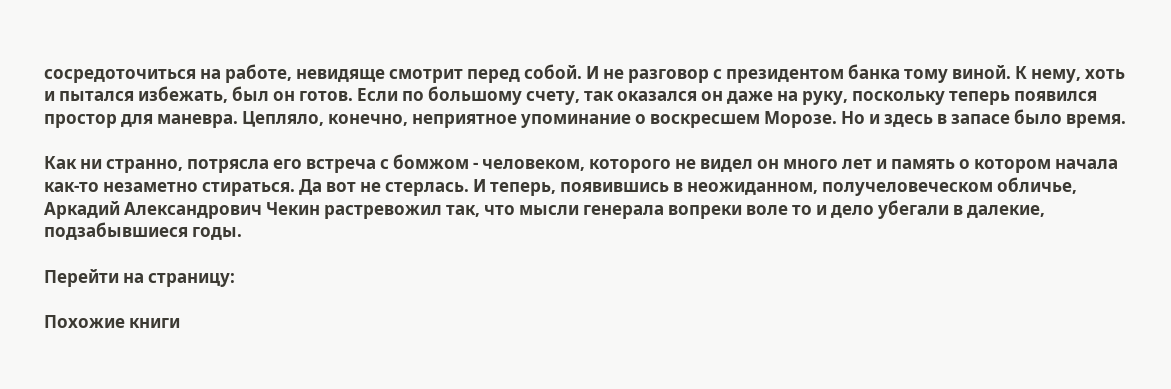сосредоточиться на работе, невидяще смотрит перед собой. И не разговор с президентом банка тому виной. К нему, хоть и пытался избежать, был он готов. Если по большому счету, так оказался он даже на руку, поскольку теперь появился простор для маневра. Цепляло, конечно, неприятное упоминание о воскресшем Морозе. Но и здесь в запасе было время.

Как ни странно, потрясла его встреча с бомжом - человеком, которого не видел он много лет и память о котором начала как-то незаметно стираться. Да вот не стерлась. И теперь, появившись в неожиданном, получеловеческом обличье, Аркадий Александрович Чекин растревожил так, что мысли генерала вопреки воле то и дело убегали в далекие, подзабывшиеся годы.

Перейти на страницу:

Похожие книги